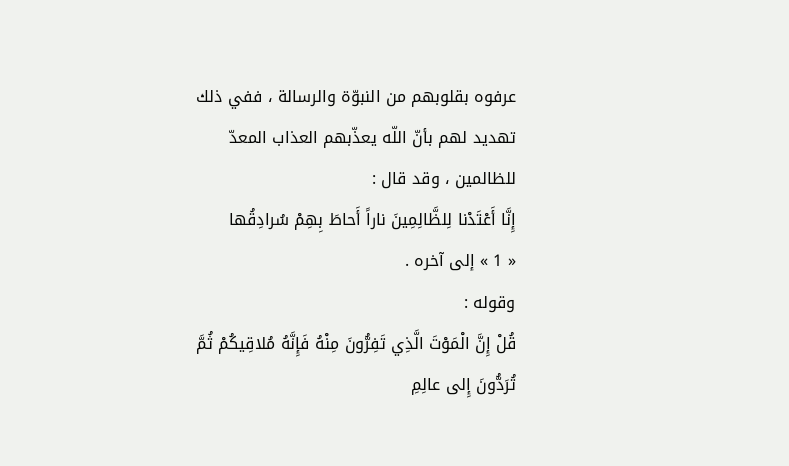عرفوه بقلوبهم من النبوّة والرسالة ، ففي ذلك تهديد لهم بأنّ اللّه يعذّبهم العذاب المعدّ للظالمين ، وقد قال :
إِنَّا أَعْتَدْنا لِلظَّالِمِينَ ناراً أَحاطَ بِهِمْ سُرادِقُها
« 1 » إلى آخره .
وقوله :
قُلْ إِنَّ الْمَوْتَ الَّذِي تَفِرُّونَ مِنْهُ فَإِنَّهُ مُلاقِيكُمْ ثُمَّ تُرَدُّونَ إِلى عالِمِ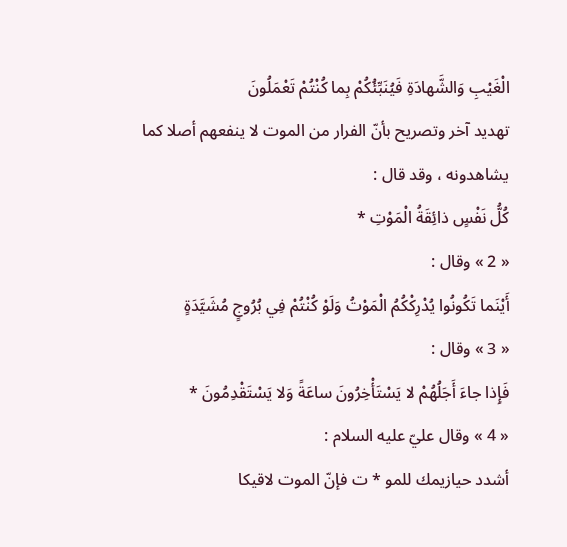الْغَيْبِ وَالشَّهادَةِ فَيُنَبِّئُكُمْ بِما كُنْتُمْ تَعْمَلُونَ
تهديد آخر وتصريح بأنّ الفرار من الموت لا ينفعهم أصلا كما يشاهدونه ، وقد قال :
كُلُّ نَفْسٍ ذائِقَةُ الْمَوْتِ *
« 2 » وقال :
أَيْنَما تَكُونُوا يُدْرِكْكُمُ الْمَوْتُ وَلَوْ كُنْتُمْ فِي بُرُوجٍ مُشَيَّدَةٍ
« 3 » وقال :
فَإِذا جاءَ أَجَلُهُمْ لا يَسْتَأْخِرُونَ ساعَةً وَلا يَسْتَقْدِمُونَ *
« 4 » وقال عليّ عليه السلام :
أشدد حيازيمك للمو * ت فإنّ الموت لاقيكا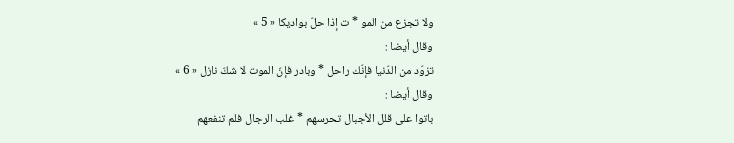ولا تجزع من المو * ت إذا حلّ بواديكا « 5 »
وقال أيضا :
تزوّد من الدّنيا فإنّك راحل * وبادر فإنّ الموت لا شكّ نازل « 6 »
وقال أيضا :
باتوا على قلل الأجبال تحرسهم * غلب الرجال فلم تنفعهم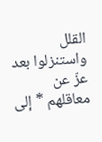القلل
واستنزلوا بعد عزّ عن معاقلهم * إلى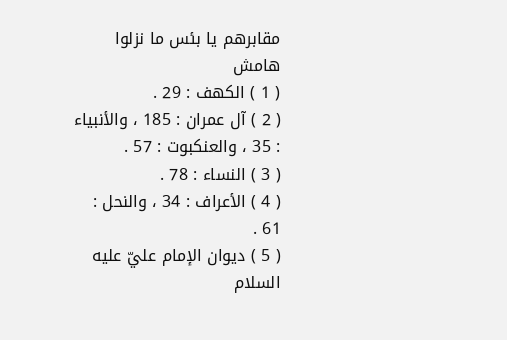مقابرهم يا بئس ما نزلوا
هامش
( 1 ) الكهف : 29 .
( 2 ) آل عمران : 185 ، والأنبياء : 35 ، والعنكبوت : 57 .
( 3 ) النساء : 78 .
( 4 ) الأعراف : 34 ، والنحل : 61 .
( 5 ) ديوان الإمام عليّ عليه السلام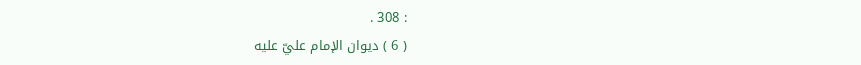: 308 .
( 6 ) ديوان الإمام عليّ عليه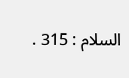السلام : 315 .